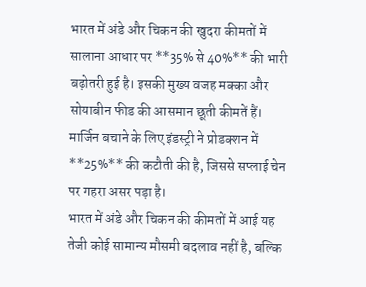भारत में अंडे और चिकन की खुदरा कीमतों में सालाना आधार पर **35% से 40%** की भारी बढ़ोतरी हुई है। इसकी मुख्य वजह मक्का और सोयाबीन फीड की आसमान छूती कीमतें हैं। मार्जिन बचाने के लिए इंडस्ट्री ने प्रोडक्शन में **25%** की कटौती की है, जिससे सप्लाई चेन पर गहरा असर पड़ा है।
भारत में अंडे और चिकन की कीमतों में आई यह तेजी कोई सामान्य मौसमी बदलाव नहीं है, बल्कि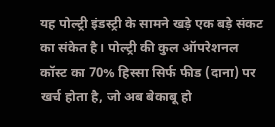यह पोल्ट्री इंडस्ट्री के सामने खड़े एक बड़े संकट का संकेत है। पोल्ट्री की कुल ऑपरेशनल कॉस्ट का 70% हिस्सा सिर्फ फीड (दाना) पर खर्च होता है, जो अब बेकाबू हो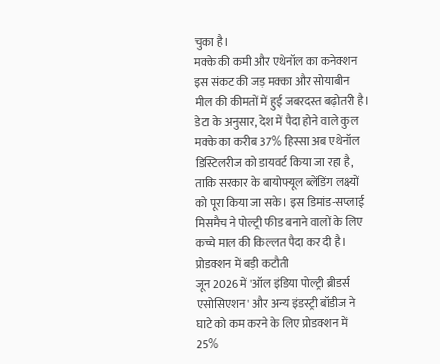चुका है।
मक्के की कमी और एथेनॉल का कनेक्शन
इस संकट की जड़ मक्का और सोयाबीन मील की कीमतों में हुई जबरदस्त बढ़ोतरी है। डेटा के अनुसार, देश में पैदा होने वाले कुल मक्के का करीब 37% हिस्सा अब एथेनॉल डिस्टिलरीज को डायवर्ट किया जा रहा है, ताकि सरकार के बायोफ्यूल ब्लेंडिंग लक्ष्यों को पूरा किया जा सके। इस डिमांड-सप्लाई मिसमैच ने पोल्ट्री फीड बनाने वालों के लिए कच्चे माल की किल्लत पैदा कर दी है।
प्रोडक्शन में बड़ी कटौती
जून 2026 में 'ऑल इंडिया पोल्ट्री ब्रीडर्स एसोसिएशन' और अन्य इंडस्ट्री बॉडीज ने घाटे को कम करने के लिए प्रोडक्शन में 25%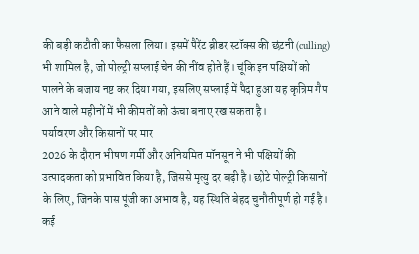की बड़ी कटौती का फैसला लिया। इसमें पैरेंट ब्रीडर स्टॉक्स की छंटनी (culling) भी शामिल है, जो पोल्ट्री सप्लाई चेन की नींव होते हैं। चूंकि इन पक्षियों को पालने के बजाय नष्ट कर दिया गया, इसलिए सप्लाई में पैदा हुआ यह कृत्रिम गैप आने वाले महीनों में भी कीमतों को ऊंचा बनाए रख सकता है।
पर्यावरण और किसानों पर मार
2026 के दौरान भीषण गर्मी और अनियमित मॉनसून ने भी पक्षियों की उत्पादकता को प्रभावित किया है, जिससे मृत्यु दर बढ़ी है। छोटे पोल्ट्री किसानों के लिए, जिनके पास पूंजी का अभाव है, यह स्थिति बेहद चुनौतीपूर्ण हो गई है। कई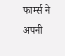फार्म्स ने अपनी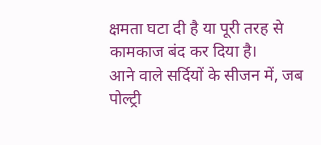क्षमता घटा दी है या पूरी तरह से कामकाज बंद कर दिया है।
आने वाले सर्दियों के सीजन में, जब पोल्ट्री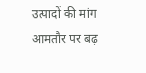उत्पादों की मांग आमतौर पर बढ़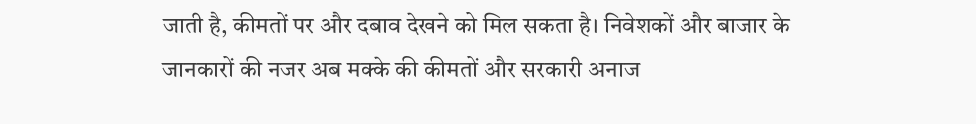जाती है, कीमतों पर और दबाव देखने को मिल सकता है। निवेशकों और बाजार के जानकारों की नजर अब मक्के की कीमतों और सरकारी अनाज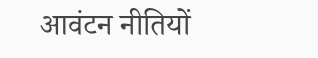आवंटन नीतियों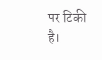पर टिकी है।